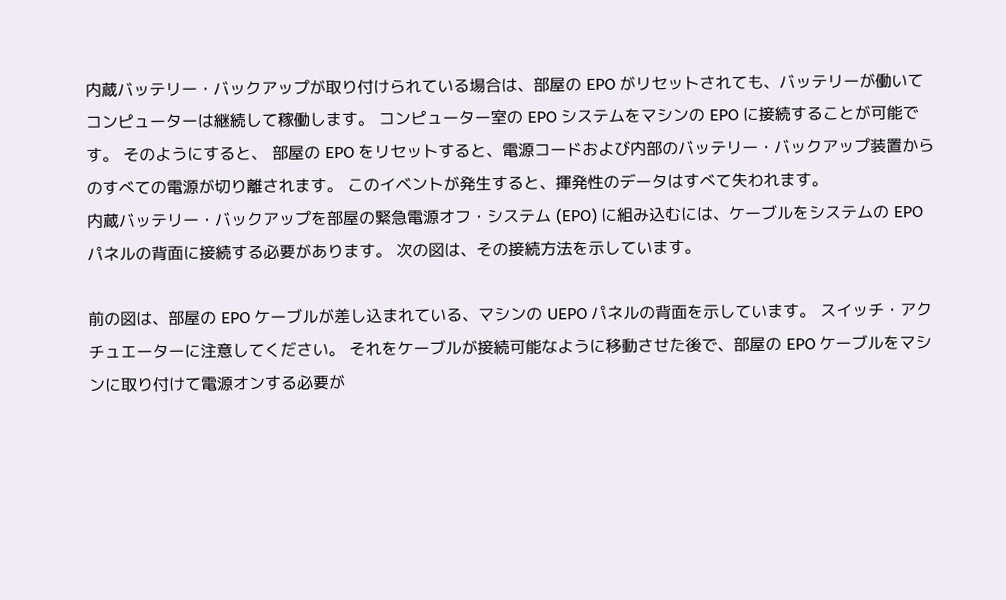内蔵バッテリー・バックアップが取り付けられている場合は、部屋の EPO がリセットされても、バッテリーが働いてコンピューターは継続して稼働します。 コンピューター室の EPO システムをマシンの EPO に接続することが可能です。 そのようにすると、 部屋の EPO をリセットすると、電源コードおよび内部のバッテリー・バックアップ装置からのすべての電源が切り離されます。 このイベントが発生すると、揮発性のデータはすべて失われます。
内蔵バッテリー・バックアップを部屋の緊急電源オフ・システム (EPO) に組み込むには、ケーブルをシステムの EPO パネルの背面に接続する必要があります。 次の図は、その接続方法を示しています。

前の図は、部屋の EPO ケーブルが差し込まれている、マシンの UEPO パネルの背面を示しています。 スイッチ・アクチュエーターに注意してください。 それをケーブルが接続可能なように移動させた後で、部屋の EPO ケーブルをマシンに取り付けて電源オンする必要が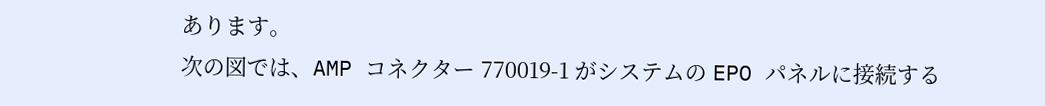あります。
次の図では、AMP コネクター 770019-1 がシステムの EPO パネルに接続する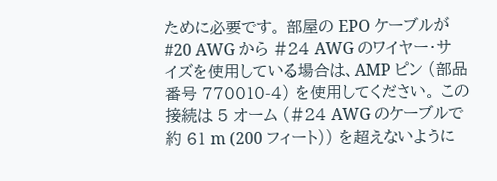ために必要です。 部屋の EPO ケーブルが #20 AWG から #24 AWG のワイヤー・サイズを使用している場合は、AMP ピン (部品番号 770010-4) を使用してください。 この接続は 5 オーム (#24 AWG のケーブルで約 61 m (200 フィート)) を超えないように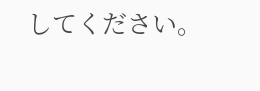してください。